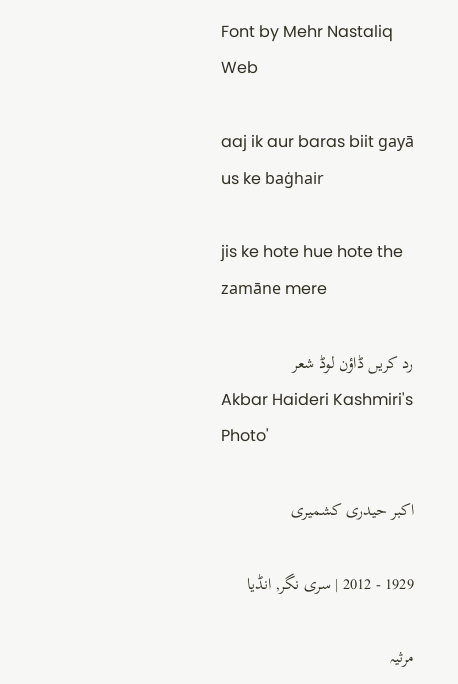Font by Mehr Nastaliq Web

aaj ik aur baras biit gayā us ke baġhair

jis ke hote hue hote the zamāne mere

رد کریں ڈاؤن لوڈ شعر
Akbar Haideri Kashmiri's Photo'

اکبر حیدری کشمیری

1929 - 2012 | سری نگر, انڈیا

مرثیہ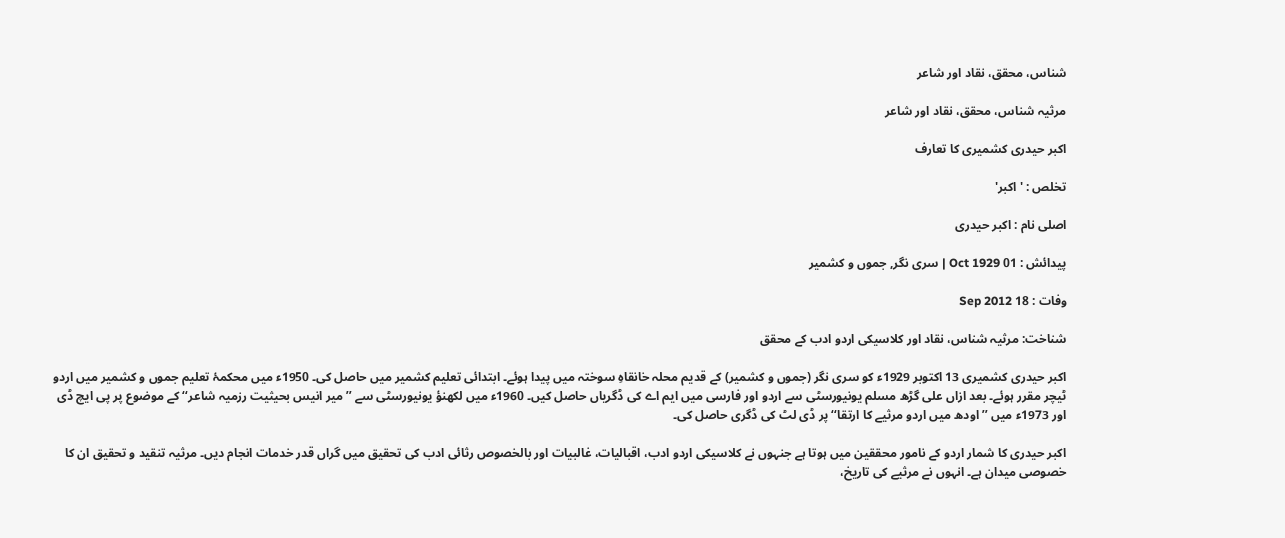شناس، محقق، نقاد اور شاعر

مرثیہ شناس، محقق، نقاد اور شاعر

اکبر حیدری کشمیری کا تعارف

تخلص : 'اکبر'

اصلی نام : اکبر حیدری

پیدائش : 01 Oct 1929 | سری نگر, جموں و کشمیر

وفات : 18 Sep 2012

شناخت: مرثیہ شناس، نقاد اور کلاسیکی اردو ادب کے محقق

اکبر حیدری کشمیری 13 اکتوبر 1929ء کو سری نگر (جموں و کشمیر) کے قدیم محلہ خانقاہِ سوختہ میں پیدا ہوئے۔ ابتدائی تعلیم کشمیر میں حاصل کی۔ 1950ء میں محکمۂ تعلیم جموں و کشمیر میں اردو ٹیچر مقرر ہوئے۔ بعد ازاں علی گڑھ مسلم یونیورسٹی سے اردو اور فارسی میں ایم اے کی ڈگریاں حاصل کیں۔ 1960ء میں لکھنؤ یونیورسٹی سے ’’میر انیس بحیثیت رزمیہ شاعر‘‘ کے موضوع پر پی ایچ ڈی اور 1973ء میں ’’اودھ میں اردو مرثیے کا ارتقا‘‘ پر ڈی لٹ کی ڈگری حاصل کی۔

اکبر حیدری کا شمار اردو کے نامور محققین میں ہوتا ہے جنہوں نے کلاسیکی اردو ادب، اقبالیات، غالبیات اور بالخصوص رثائی ادب کی تحقیق میں گراں قدر خدمات انجام دیں۔ مرثیہ تنقید و تحقیق ان کا خصوصی میدان ہے۔ انہوں نے مرثیے کی تاریخ،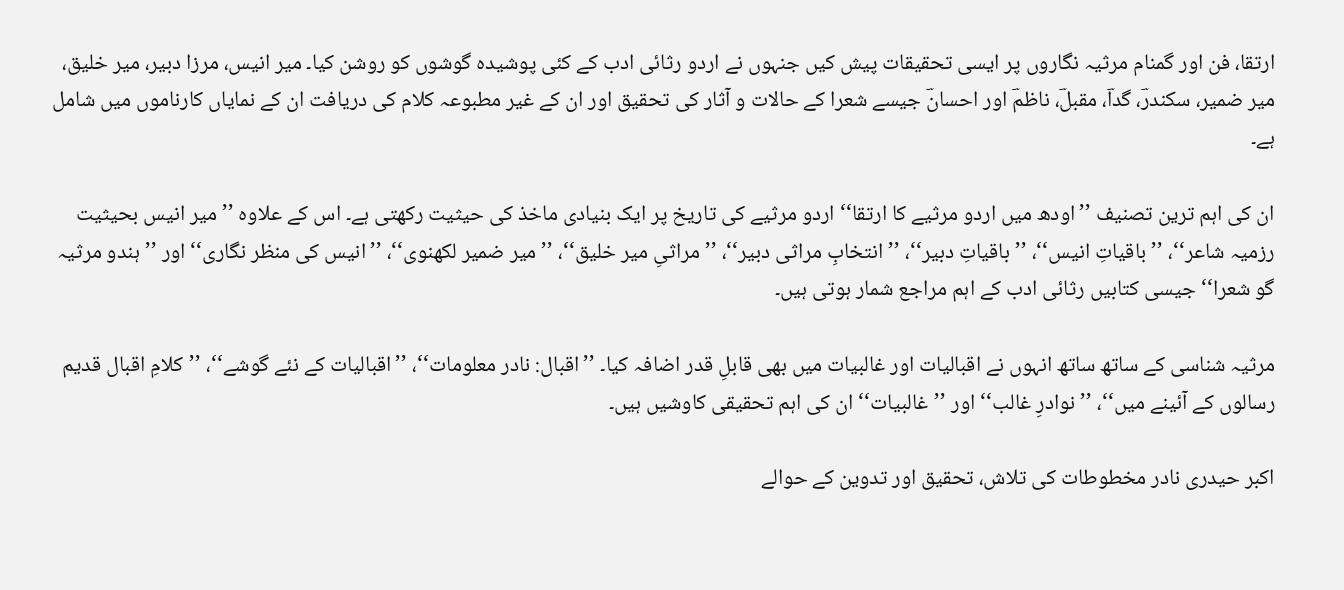ارتقا، فن اور گمنام مرثیہ نگاروں پر ایسی تحقیقات پیش کیں جنہوں نے اردو رثائی ادب کے کئی پوشیدہ گوشوں کو روشن کیا۔ میر انیس، مرزا دبیر، میر خلیق، میر ضمیر، سکندرؔ، گداؔ، مقبلؔ، ناظمؔ اور احسانؔ جیسے شعرا کے حالات و آثار کی تحقیق اور ان کے غیر مطبوعہ کلام کی دریافت ان کے نمایاں کارناموں میں شامل ہے۔

ان کی اہم ترین تصنیف ’’اودھ میں اردو مرثیے کا ارتقا‘‘ اردو مرثیے کی تاریخ پر ایک بنیادی ماخذ کی حیثیت رکھتی ہے۔ اس کے علاوہ ’’میر انیس بحیثیت رزمیہ شاعر‘‘، ’’باقیاتِ انیس‘‘، ’’باقیاتِ دبیر‘‘، ’’انتخابِ مراثی دبیر‘‘، ’’مراثیِ میر خلیق‘‘، ’’میر ضمیر لکھنوی‘‘، ’’انیس کی منظر نگاری‘‘ اور ’’ہندو مرثیہ گو شعرا‘‘ جیسی کتابیں رثائی ادب کے اہم مراجع شمار ہوتی ہیں۔

مرثیہ شناسی کے ساتھ ساتھ انہوں نے اقبالیات اور غالبیات میں بھی قابلِ قدر اضافہ کیا۔ ’’اقبال: نادر معلومات‘‘، ’’اقبالیات کے نئے گوشے‘‘، ’’کلامِ اقبال قدیم رسالوں کے آئینے میں‘‘، ’’نوادرِ غالب‘‘ اور ’’غالبیات‘‘ ان کی اہم تحقیقی کاوشیں ہیں۔

اکبر حیدری نادر مخطوطات کی تلاش، تحقیق اور تدوین کے حوالے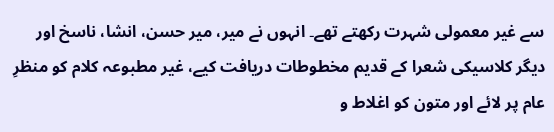سے غیر معمولی شہرت رکھتے تھے۔ انہوں نے میر، میر حسن، انشا، ناسخ اور دیگر کلاسیکی شعرا کے قدیم مخطوطات دریافت کیے، غیر مطبوعہ کلام کو منظرِ عام پر لائے اور متون کو اغلاط و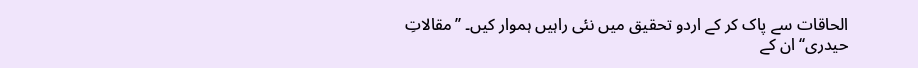الحاقات سے پاک کر کے اردو تحقیق میں نئی راہیں ہموار کیں۔ ’’مقالاتِ حیدری‘‘ ان کے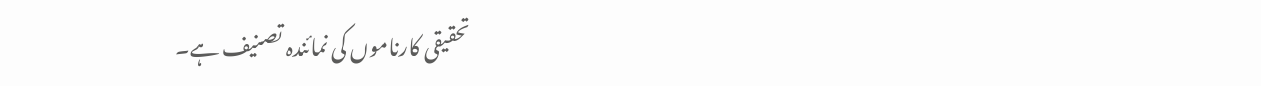تحقیقی کارناموں کی نمائندہ تصنیف ہے۔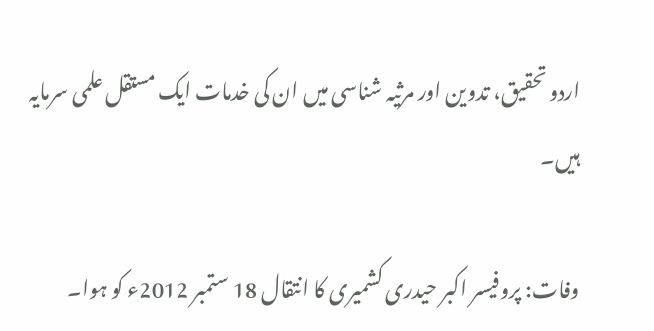اردو تحقیق، تدوین اور مرثیہ شناسی میں ان کی خدمات ایک مستقل علمی سرمایہ ہیں۔

وفات: پروفیسر اکبر حیدری کشمیری کا انتقال 18 ستمبر 2012ء کو ہوا۔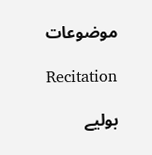موضوعات

Recitation

بولیے